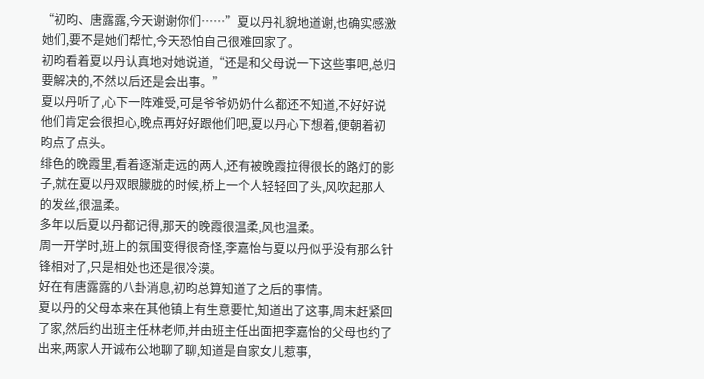“初昀、唐露露,今天谢谢你们……”夏以丹礼貌地道谢,也确实感激她们,要不是她们帮忙,今天恐怕自己很难回家了。
初昀看着夏以丹认真地对她说道,“还是和父母说一下这些事吧,总归要解决的,不然以后还是会出事。”
夏以丹听了,心下一阵难受,可是爷爷奶奶什么都还不知道,不好好说他们肯定会很担心,晚点再好好跟他们吧,夏以丹心下想着,便朝着初昀点了点头。
绯色的晚霞里,看着逐渐走远的两人,还有被晚霞拉得很长的路灯的影子,就在夏以丹双眼朦胧的时候,桥上一个人轻轻回了头,风吹起那人的发丝,很温柔。
多年以后夏以丹都记得,那天的晚霞很温柔,风也温柔。
周一开学时,班上的氛围变得很奇怪,李嘉怡与夏以丹似乎没有那么针锋相对了,只是相处也还是很冷漠。
好在有唐露露的八卦消息,初昀总算知道了之后的事情。
夏以丹的父母本来在其他镇上有生意要忙,知道出了这事,周末赶紧回了家,然后约出班主任林老师,并由班主任出面把李嘉怡的父母也约了出来,两家人开诚布公地聊了聊,知道是自家女儿惹事,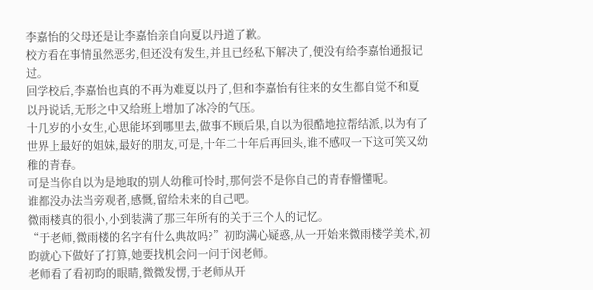李嘉怡的父母还是让李嘉怡亲自向夏以丹道了歉。
校方看在事情虽然恶劣,但还没有发生,并且已经私下解决了,便没有给李嘉怡通报记过。
回学校后,李嘉怡也真的不再为难夏以丹了,但和李嘉怡有往来的女生都自觉不和夏以丹说话,无形之中又给班上增加了冰冷的气压。
十几岁的小女生,心思能坏到哪里去,做事不顾后果,自以为很酷地拉帮结派,以为有了世界上最好的姐妹,最好的朋友,可是,十年二十年后再回头,谁不感叹一下这可笑又幼稚的青春。
可是当你自以为是地取的别人幼稚可怜时,那何尝不是你自己的青春懵懂呢。
谁都没办法当旁观者,感慨,留给未来的自己吧。
微雨楼真的很小,小到装满了那三年所有的关于三个人的记忆。
“于老师,微雨楼的名字有什么典故吗?”初昀满心疑惑,从一开始来微雨楼学美术,初昀就心下做好了打算,她要找机会问一问于闵老师。
老师看了看初昀的眼睛,微微发愣,于老师从开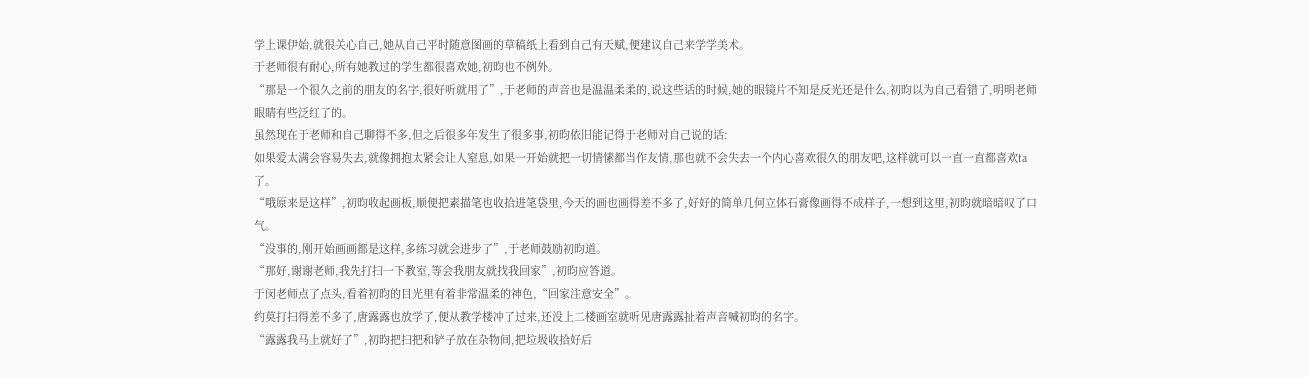学上课伊始,就很关心自己,她从自己平时随意图画的草稿纸上看到自己有天赋,便建议自己来学学美术。
于老师很有耐心,所有她教过的学生都很喜欢她,初昀也不例外。
“那是一个很久之前的朋友的名字,很好听就用了”,于老师的声音也是温温柔柔的,说这些话的时候,她的眼镜片不知是反光还是什么,初昀以为自己看错了,明明老师眼睛有些泛红了的。
虽然现在于老师和自己聊得不多,但之后很多年发生了很多事,初昀依旧能记得于老师对自己说的话:
如果爱太满会容易失去,就像拥抱太紧会让人窒息,如果一开始就把一切情愫都当作友情,那也就不会失去一个内心喜欢很久的朋友吧,这样就可以一直一直都喜欢ta了。
“哦原来是这样”,初昀收起画板,顺便把素描笔也收拾进笔袋里,今天的画也画得差不多了,好好的简单几何立体石膏像画得不成样子,一想到这里,初昀就暗暗叹了口气。
“没事的,刚开始画画都是这样,多练习就会进步了”,于老师鼓励初昀道。
“那好,谢谢老师,我先打扫一下教室,等会我朋友就找我回家”,初昀应答道。
于闵老师点了点头,看着初昀的目光里有着非常温柔的神色,“回家注意安全”。
约莫打扫得差不多了,唐露露也放学了,便从教学楼冲了过来,还没上二楼画室就听见唐露露扯着声音喊初昀的名字。
“露露我马上就好了”,初昀把扫把和铲子放在杂物间,把垃圾收拾好后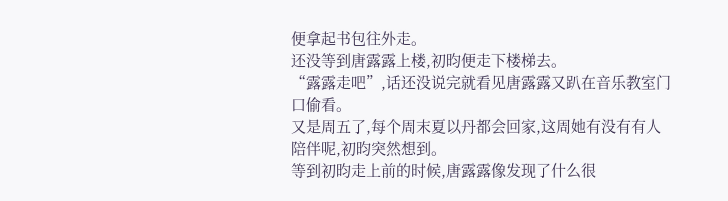便拿起书包往外走。
还没等到唐露露上楼,初昀便走下楼梯去。
“露露走吧”,话还没说完就看见唐露露又趴在音乐教室门口偷看。
又是周五了,每个周末夏以丹都会回家,这周她有没有有人陪伴呢,初昀突然想到。
等到初昀走上前的时候,唐露露像发现了什么很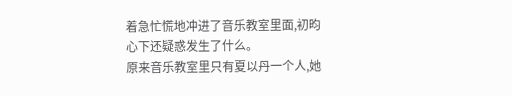着急忙慌地冲进了音乐教室里面,初昀心下还疑惑发生了什么。
原来音乐教室里只有夏以丹一个人,她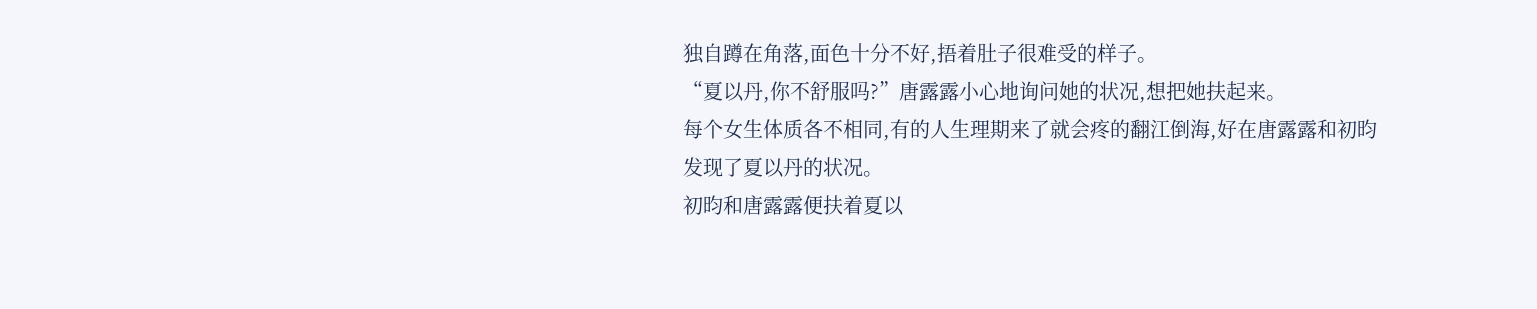独自蹲在角落,面色十分不好,捂着肚子很难受的样子。
“夏以丹,你不舒服吗?”唐露露小心地询问她的状况,想把她扶起来。
每个女生体质各不相同,有的人生理期来了就会疼的翻江倒海,好在唐露露和初昀发现了夏以丹的状况。
初昀和唐露露便扶着夏以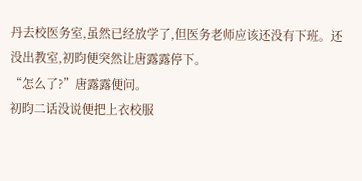丹去校医务室,虽然已经放学了,但医务老师应该还没有下班。还没出教室,初昀便突然让唐露露停下。
“怎么了?”唐露露便问。
初昀二话没说便把上衣校服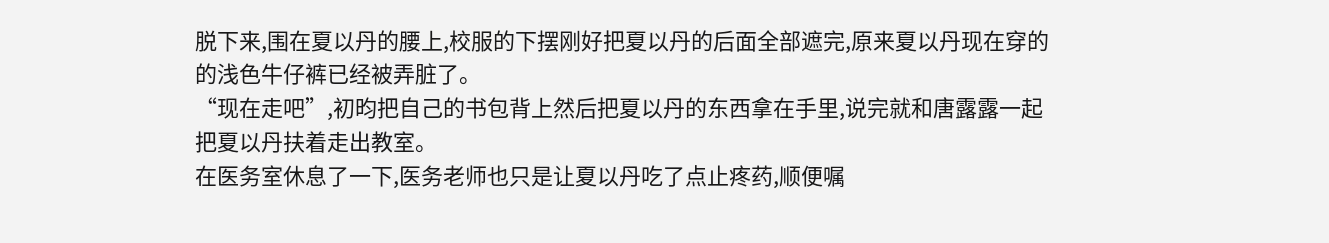脱下来,围在夏以丹的腰上,校服的下摆刚好把夏以丹的后面全部遮完,原来夏以丹现在穿的的浅色牛仔裤已经被弄脏了。
“现在走吧”,初昀把自己的书包背上然后把夏以丹的东西拿在手里,说完就和唐露露一起把夏以丹扶着走出教室。
在医务室休息了一下,医务老师也只是让夏以丹吃了点止疼药,顺便嘱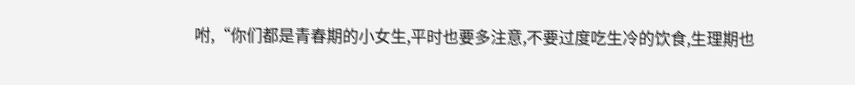咐,“你们都是青春期的小女生,平时也要多注意,不要过度吃生冷的饮食,生理期也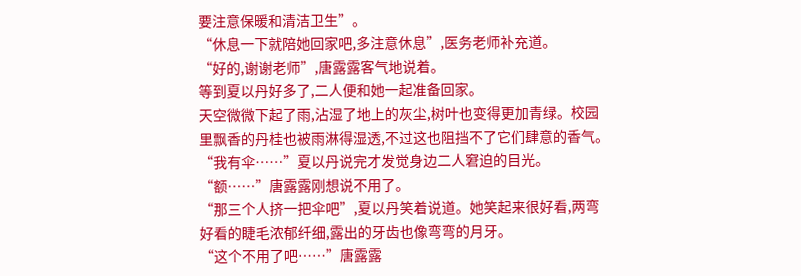要注意保暖和清洁卫生”。
“休息一下就陪她回家吧,多注意休息”,医务老师补充道。
“好的,谢谢老师”,唐露露客气地说着。
等到夏以丹好多了,二人便和她一起准备回家。
天空微微下起了雨,沾湿了地上的灰尘,树叶也变得更加青绿。校园里飘香的丹桂也被雨淋得湿透,不过这也阻挡不了它们肆意的香气。
“我有伞……”夏以丹说完才发觉身边二人窘迫的目光。
“额……”唐露露刚想说不用了。
“那三个人挤一把伞吧”,夏以丹笑着说道。她笑起来很好看,两弯好看的睫毛浓郁纤细,露出的牙齿也像弯弯的月牙。
“这个不用了吧……”唐露露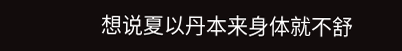想说夏以丹本来身体就不舒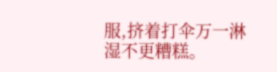服,挤着打伞万一淋湿不更糟糕。